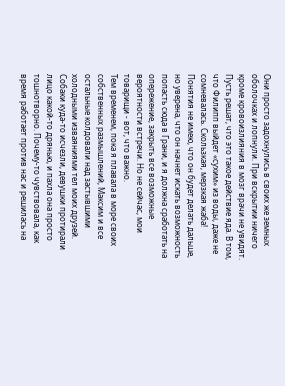Они просто задохнулись в своих же земных оболочках и лопнули. При вскрытии ничего кроме кровоизлияния в мозг врачи не увидят. Пусть решат, что это такое действие яда. В том, что Филипп выйдет «сухим» из воды, даже не сомневалась. Скользкая, мерзкая жаба! Понятия не имею, что он будет делать дальше, но уверена, что он начнет искать возможность попасть сюда в Грани, и я должна сработать на опережение, закрыть все возможные вероятности встречи. Но не сейчас, мои товарищи - вот, что важно.
Тем временем, пока я плавала в море своих собственных размышлений, Максим и все остальные колдовали над застывшими холодными изваяниями тел моих друзей. Собаки куда-то исчезли, девушки протирали лицо какой-то дрянью, и пахла она просто тошнотворно. Почему-то чувствовала, как время работает против нас и решилась на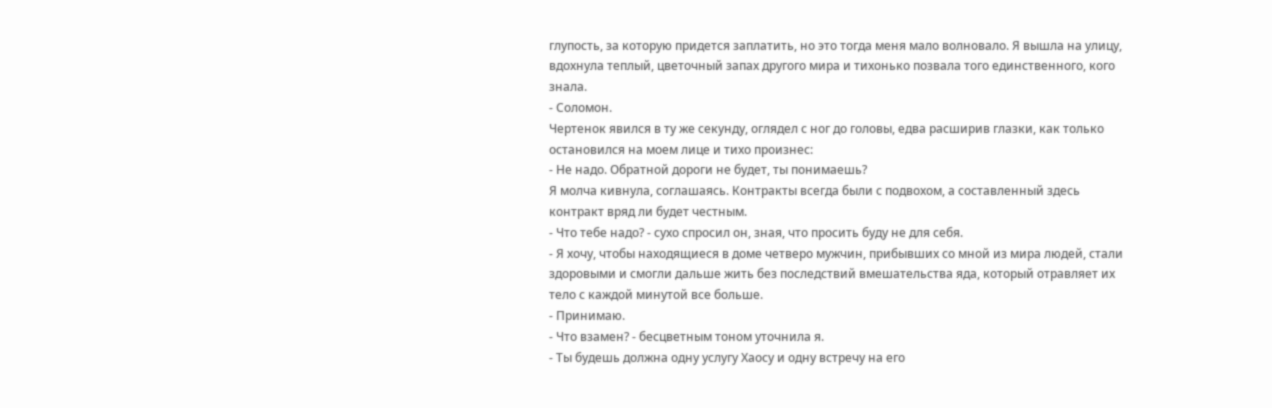глупость, за которую придется заплатить, но это тогда меня мало волновало. Я вышла на улицу, вдохнула теплый, цветочный запах другого мира и тихонько позвала того единственного, кого знала.
- Соломон.
Чертенок явился в ту же секунду, оглядел с ног до головы, едва расширив глазки, как только остановился на моем лице и тихо произнес:
- Не надо. Обратной дороги не будет, ты понимаешь?
Я молча кивнула, соглашаясь. Контракты всегда были с подвохом, а составленный здесь контракт вряд ли будет честным.
- Что тебе надо? - сухо спросил он, зная, что просить буду не для себя.
- Я хочу, чтобы находящиеся в доме четверо мужчин, прибывших со мной из мира людей, стали здоровыми и смогли дальше жить без последствий вмешательства яда, который отравляет их тело с каждой минутой все больше.
- Принимаю.
- Что взамен? - бесцветным тоном уточнила я.
- Ты будешь должна одну услугу Хаосу и одну встречу на его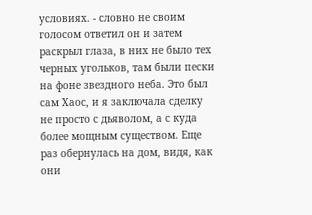условиях. - словно не своим голосом ответил он и затем раскрыл глаза, в них не было тех черных угольков, там были пески на фоне звездного неба. Это был сам Хаос, и я заключала сделку не просто с дьяволом, а с куда более мощным существом. Еще раз обернулась на дом, видя, как они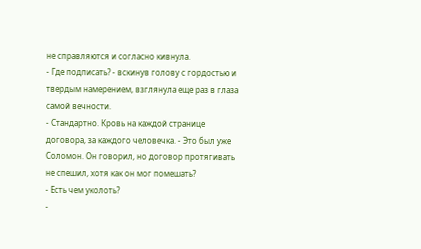не справляются и согласно кивнула.
- Где подписать? - вскинув голову с гордостью и твердым намерением, взглянула еще раз в глаза самой вечности.
- Стандартно. Кровь на каждой странице договора, за каждого человечка. - Это был уже Соломон. Он говорил, но договор протягивать не спешил, хотя как он мог помешать?
- Есть чем уколоть?
-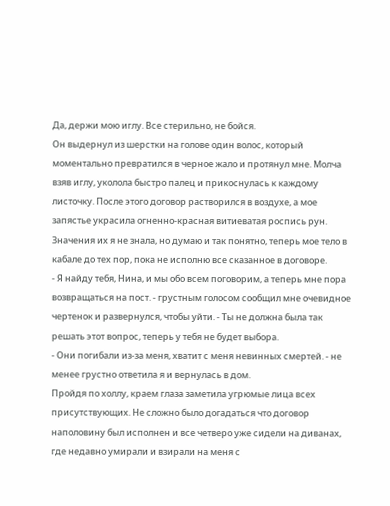Да, держи мою иглу. Все стерильно, не бойся.
Он выдернул из шерстки на голове один волос, который моментально превратился в черное жало и протянул мне. Молча взяв иглу, уколола быстро палец и прикоснулась к каждому листочку. После этого договор растворился в воздухе, а мое запястье украсила огненно-красная витиеватая роспись рун. Значения их я не знала, но думаю и так понятно, теперь мое тело в кабале до тех пор, пока не исполню все сказанное в договоре.
- Я найду тебя, Нина, и мы обо всем поговорим, а теперь мне пора возвращаться на пост. - грустным голосом сообщил мне очевидное чертенок и развернулся, чтобы уйти. - Ты не должна была так решать этот вопрос, теперь у тебя не будет выбора.
- Они погибали из-за меня, хватит с меня невинных смертей. - не менее грустно ответила я и вернулась в дом.
Пройдя по холлу, краем глаза заметила угрюмые лица всех присутствующих. Не сложно было догадаться что договор наполовину был исполнен и все четверо уже сидели на диванах, где недавно умирали и взирали на меня с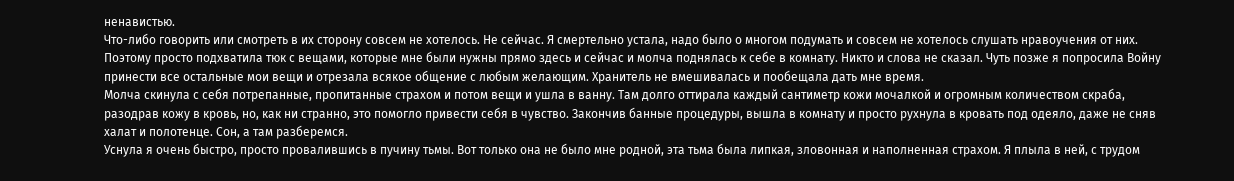ненавистью.
Что-либо говорить или смотреть в их сторону совсем не хотелось. Не сейчас. Я смертельно устала, надо было о многом подумать и совсем не хотелось слушать нравоучения от них. Поэтому просто подхватила тюк с вещами, которые мне были нужны прямо здесь и сейчас и молча поднялась к себе в комнату. Никто и слова не сказал. Чуть позже я попросила Войну принести все остальные мои вещи и отрезала всякое общение с любым желающим. Хранитель не вмешивалась и пообещала дать мне время.
Молча скинула с себя потрепанные, пропитанные страхом и потом вещи и ушла в ванну. Там долго оттирала каждый сантиметр кожи мочалкой и огромным количеством скраба, разодрав кожу в кровь, но, как ни странно, это помогло привести себя в чувство. Закончив банные процедуры, вышла в комнату и просто рухнула в кровать под одеяло, даже не сняв халат и полотенце. Сон, а там разберемся.
Уснула я очень быстро, просто провалившись в пучину тьмы. Вот только она не было мне родной, эта тьма была липкая, зловонная и наполненная страхом. Я плыла в ней, с трудом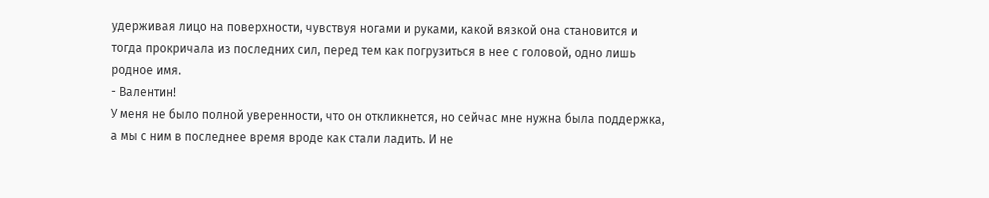удерживая лицо на поверхности, чувствуя ногами и руками, какой вязкой она становится и тогда прокричала из последних сил, перед тем как погрузиться в нее с головой, одно лишь родное имя.
- Валентин!
У меня не было полной уверенности, что он откликнется, но сейчас мне нужна была поддержка, а мы с ним в последнее время вроде как стали ладить. И не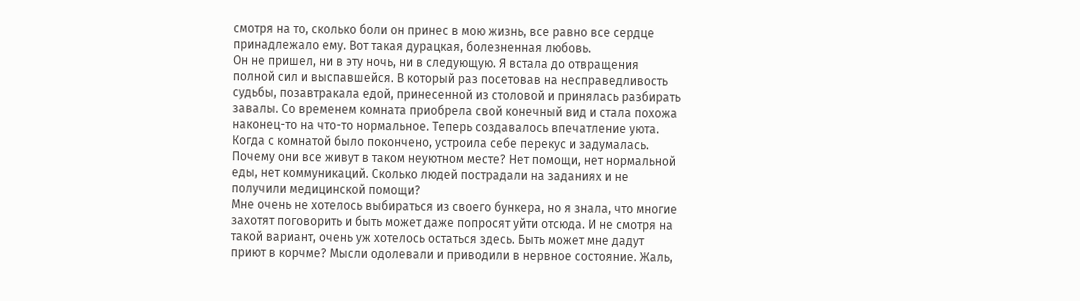смотря на то, сколько боли он принес в мою жизнь, все равно все сердце принадлежало ему. Вот такая дурацкая, болезненная любовь.
Он не пришел, ни в эту ночь, ни в следующую. Я встала до отвращения полной сил и выспавшейся. В который раз посетовав на несправедливость судьбы, позавтракала едой, принесенной из столовой и принялась разбирать завалы. Со временем комната приобрела свой конечный вид и стала похожа наконец-то на что-то нормальное. Теперь создавалось впечатление уюта.
Когда с комнатой было покончено, устроила себе перекус и задумалась. Почему они все живут в таком неуютном месте? Нет помощи, нет нормальной еды, нет коммуникаций. Сколько людей пострадали на заданиях и не получили медицинской помощи?
Мне очень не хотелось выбираться из своего бункера, но я знала, что многие захотят поговорить и быть может даже попросят уйти отсюда. И не смотря на такой вариант, очень уж хотелось остаться здесь. Быть может мне дадут приют в корчме? Мысли одолевали и приводили в нервное состояние. Жаль,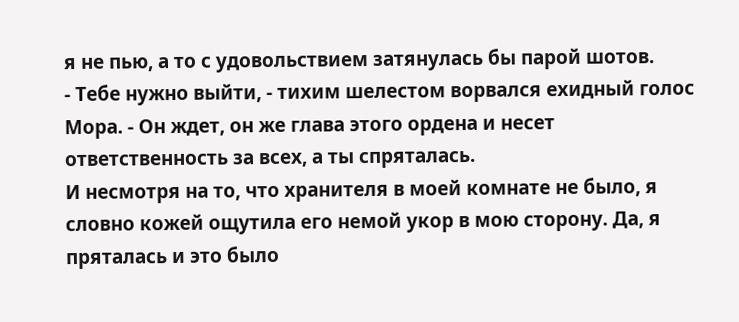я не пью, а то с удовольствием затянулась бы парой шотов.
- Тебе нужно выйти, - тихим шелестом ворвался ехидный голос Мора. - Он ждет, он же глава этого ордена и несет ответственность за всех, а ты спряталась.
И несмотря на то, что хранителя в моей комнате не было, я словно кожей ощутила его немой укор в мою сторону. Да, я пряталась и это было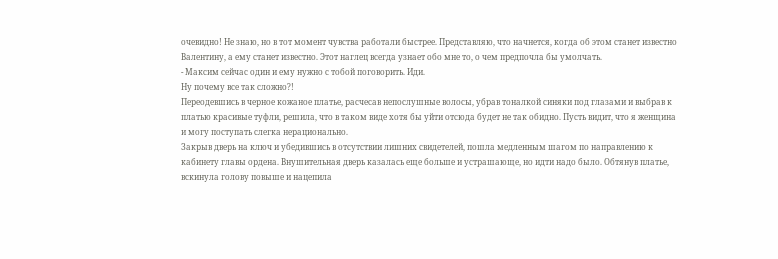очевидно! Не знаю, но в тот момент чувства работали быстрее. Представляю, что начнется, когда об этом станет известно Валентину, а ему станет известно. Этот наглец всегда узнает обо мне то, о чем предпочла бы умолчать.
- Максим сейчас один и ему нужно с тобой поговорить. Иди.
Ну почему все так сложно?!
Переодевшись в черное кожаное платье, расчесав непослушные волосы, убрав тоналкой синяки под глазами и выбрав к платью красивые туфли, решила, что в таком виде хотя бы уйти отсюда будет не так обидно. Пусть видит, что я женщина и могу поступать слегка нерационально.
Закрыв дверь на ключ и убедившись в отсутствии лишних свидетелей, пошла медленным шагом по направлению к кабинету главы ордена. Внушительная дверь казалась еще больше и устрашающе, но идти надо было. Обтянув платье, вскинула голову повыше и нацепила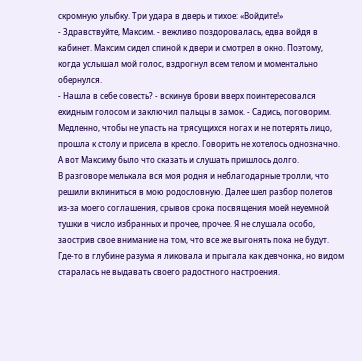скромную улыбку. Три удара в дверь и тихое: «Войдите!»
- Здравствуйте, Максим. - вежливо поздоровалась, едва войдя в кабинет. Максим сидел спиной к двери и смотрел в окно. Поэтому, когда услышал мой голос, вздрогнул всем телом и моментально обернулся.
- Нашла в себе совесть? - вскинув брови вверх поинтересовался ехидным голосом и заключил пальцы в замок. - Садись, поговорим.
Медленно, чтобы не упасть на трясущихся ногах и не потерять лицо, прошла к столу и присела в кресло. Говорить не хотелось однозначно. А вот Максиму было что сказать и слушать пришлось долго.
В разговоре мелькала вся моя родня и неблагодарные тролли, что решили вклиниться в мою родословную. Далее шел разбор полетов из-за моего соглашения, срывов срока посвящения моей неуемной тушки в число избранных и прочее, прочее. Я не слушала особо, заострив свое внимание на том, что все же выгонять пока не будут. Где-то в глубине разума я ликовала и прыгала как девчонка, но видом старалась не выдавать своего радостного настроения.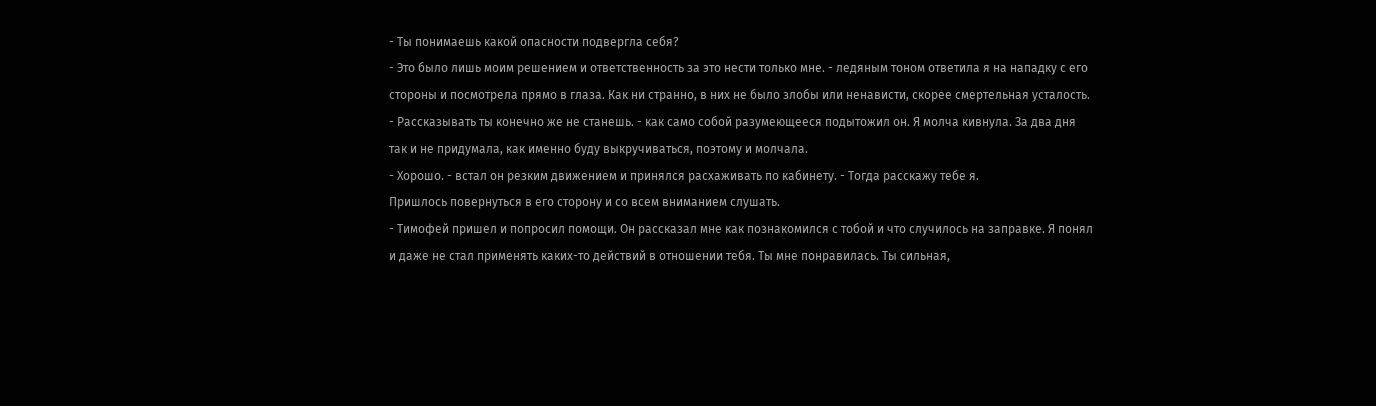- Ты понимаешь какой опасности подвергла себя?
- Это было лишь моим решением и ответственность за это нести только мне. - ледяным тоном ответила я на нападку с его стороны и посмотрела прямо в глаза. Как ни странно, в них не было злобы или ненависти, скорее смертельная усталость.
- Рассказывать ты конечно же не станешь. - как само собой разумеющееся подытожил он. Я молча кивнула. За два дня так и не придумала, как именно буду выкручиваться, поэтому и молчала.
- Хорошо. - встал он резким движением и принялся расхаживать по кабинету. - Тогда расскажу тебе я.
Пришлось повернуться в его сторону и со всем вниманием слушать.
- Тимофей пришел и попросил помощи. Он рассказал мне как познакомился с тобой и что случилось на заправке. Я понял и даже не стал применять каких-то действий в отношении тебя. Ты мне понравилась. Ты сильная,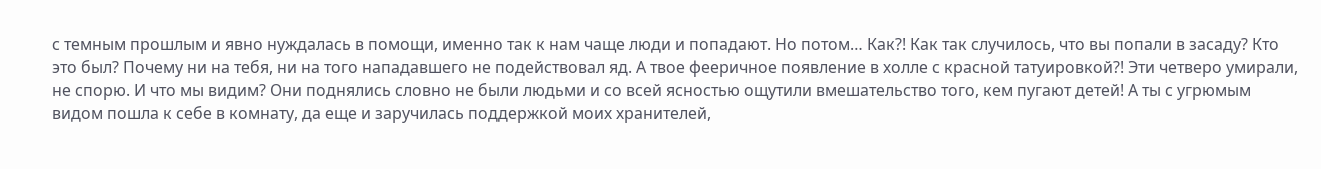с темным прошлым и явно нуждалась в помощи, именно так к нам чаще люди и попадают. Но потом… Как?! Как так случилось, что вы попали в засаду? Кто это был? Почему ни на тебя, ни на того нападавшего не подействовал яд. А твое фееричное появление в холле с красной татуировкой?! Эти четверо умирали, не спорю. И что мы видим? Они поднялись словно не были людьми и со всей ясностью ощутили вмешательство того, кем пугают детей! А ты с угрюмым видом пошла к себе в комнату, да еще и заручилась поддержкой моих хранителей,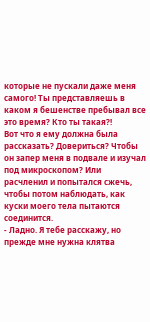которые не пускали даже меня самого! Ты представляешь в каком я бешенстве пребывал все это время? Кто ты такая?!
Вот что я ему должна была рассказать? Довериться? Чтобы он запер меня в подвале и изучал под микроскопом? Или расчленил и попытался сжечь, чтобы потом наблюдать, как куски моего тела пытаются соединится.
- Ладно. Я тебе расскажу, но прежде мне нужна клятва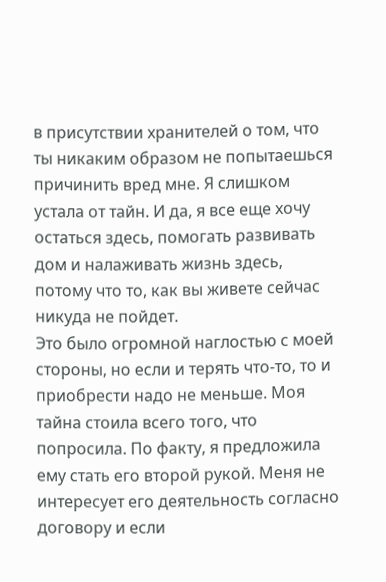в присутствии хранителей о том, что ты никаким образом не попытаешься причинить вред мне. Я слишком устала от тайн. И да, я все еще хочу остаться здесь, помогать развивать дом и налаживать жизнь здесь, потому что то, как вы живете сейчас никуда не пойдет.
Это было огромной наглостью с моей стороны, но если и терять что-то, то и приобрести надо не меньше. Моя тайна стоила всего того, что попросила. По факту, я предложила ему стать его второй рукой. Меня не интересует его деятельность согласно договору и если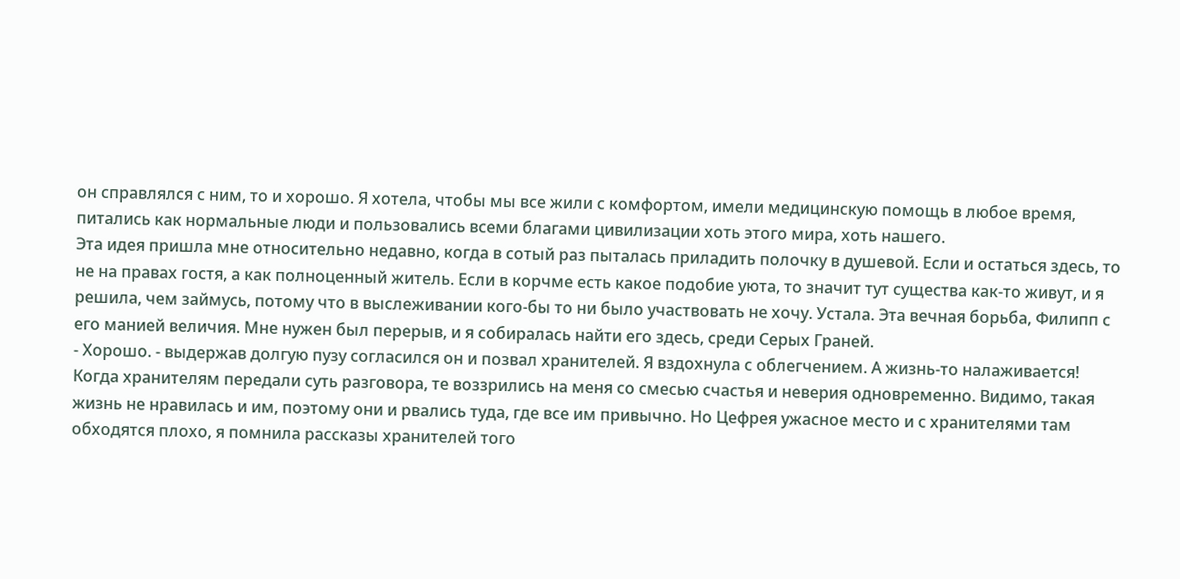он справлялся с ним, то и хорошо. Я хотела, чтобы мы все жили с комфортом, имели медицинскую помощь в любое время, питались как нормальные люди и пользовались всеми благами цивилизации хоть этого мира, хоть нашего.
Эта идея пришла мне относительно недавно, когда в сотый раз пыталась приладить полочку в душевой. Если и остаться здесь, то не на правах гостя, а как полноценный житель. Если в корчме есть какое подобие уюта, то значит тут существа как-то живут, и я решила, чем займусь, потому что в выслеживании кого-бы то ни было участвовать не хочу. Устала. Эта вечная борьба, Филипп с его манией величия. Мне нужен был перерыв, и я собиралась найти его здесь, среди Серых Граней.
- Хорошо. - выдержав долгую пузу согласился он и позвал хранителей. Я вздохнула с облегчением. А жизнь-то налаживается!
Когда хранителям передали суть разговора, те воззрились на меня со смесью счастья и неверия одновременно. Видимо, такая жизнь не нравилась и им, поэтому они и рвались туда, где все им привычно. Но Цефрея ужасное место и с хранителями там обходятся плохо, я помнила рассказы хранителей того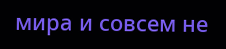мира и совсем не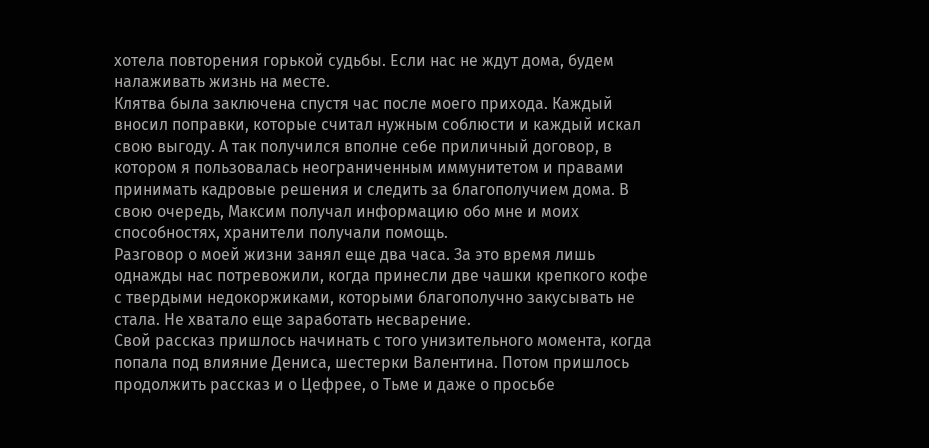хотела повторения горькой судьбы. Если нас не ждут дома, будем налаживать жизнь на месте.
Клятва была заключена спустя час после моего прихода. Каждый вносил поправки, которые считал нужным соблюсти и каждый искал свою выгоду. А так получился вполне себе приличный договор, в котором я пользовалась неограниченным иммунитетом и правами принимать кадровые решения и следить за благополучием дома. В свою очередь, Максим получал информацию обо мне и моих способностях, хранители получали помощь.
Разговор о моей жизни занял еще два часа. За это время лишь однажды нас потревожили, когда принесли две чашки крепкого кофе с твердыми недокоржиками, которыми благополучно закусывать не стала. Не хватало еще заработать несварение.
Свой рассказ пришлось начинать с того унизительного момента, когда попала под влияние Дениса, шестерки Валентина. Потом пришлось продолжить рассказ и о Цефрее, о Тьме и даже о просьбе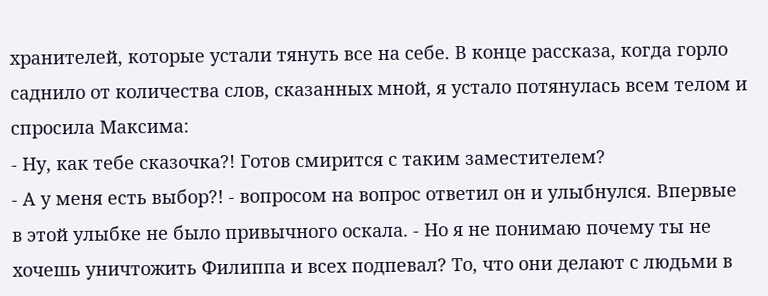хранителей, которые устали тянуть все на себе. В конце рассказа, когда горло саднило от количества слов, сказанных мной, я устало потянулась всем телом и спросила Максима:
- Ну, как тебе сказочка?! Готов смирится с таким заместителем?
- А у меня есть выбор?! - вопросом на вопрос ответил он и улыбнулся. Впервые в этой улыбке не было привычного оскала. - Но я не понимаю почему ты не хочешь уничтожить Филиппа и всех подпевал? То, что они делают с людьми в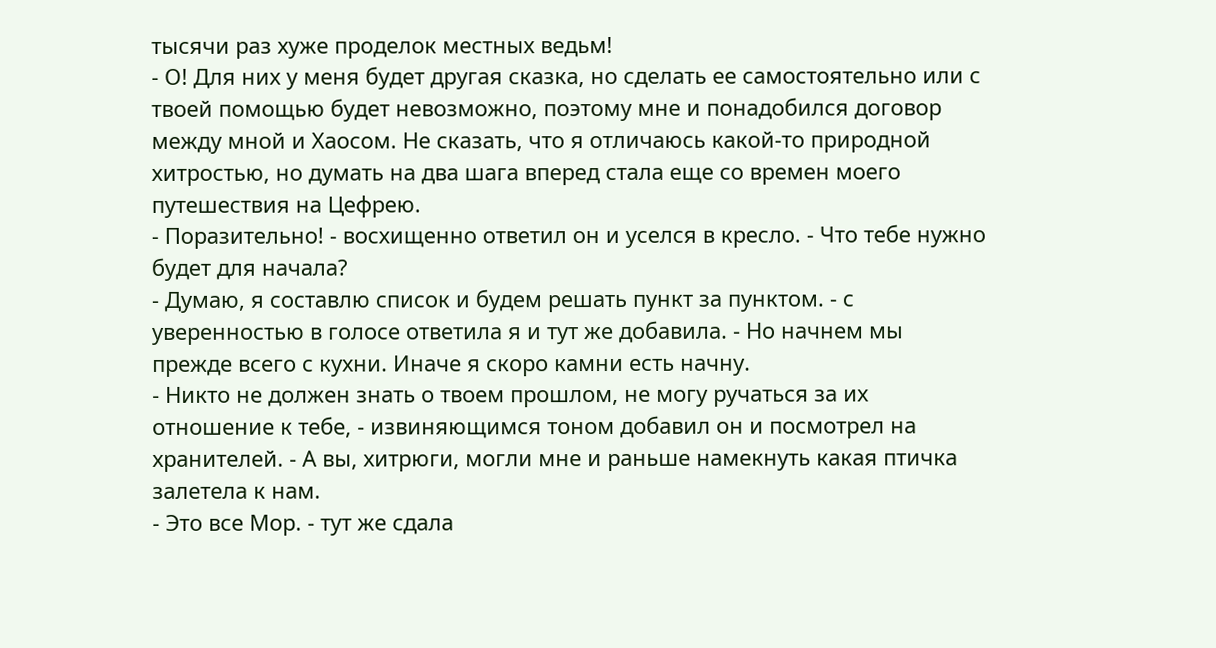тысячи раз хуже проделок местных ведьм!
- О! Для них у меня будет другая сказка, но сделать ее самостоятельно или с твоей помощью будет невозможно, поэтому мне и понадобился договор между мной и Хаосом. Не сказать, что я отличаюсь какой-то природной хитростью, но думать на два шага вперед стала еще со времен моего путешествия на Цефрею.
- Поразительно! - восхищенно ответил он и уселся в кресло. - Что тебе нужно будет для начала?
- Думаю, я составлю список и будем решать пункт за пунктом. - с уверенностью в голосе ответила я и тут же добавила. - Но начнем мы прежде всего с кухни. Иначе я скоро камни есть начну.
- Никто не должен знать о твоем прошлом, не могу ручаться за их отношение к тебе, - извиняющимся тоном добавил он и посмотрел на хранителей. - А вы, хитрюги, могли мне и раньше намекнуть какая птичка залетела к нам.
- Это все Мор. - тут же сдала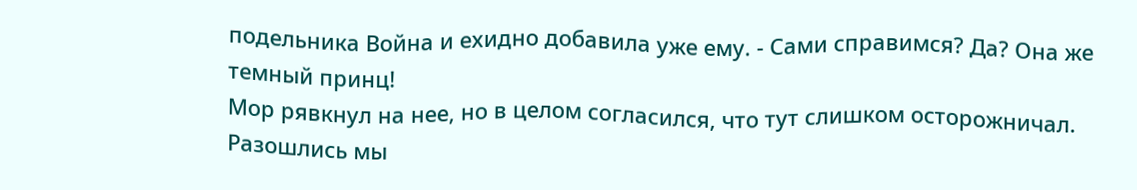подельника Война и ехидно добавила уже ему. - Сами справимся? Да? Она же темный принц!
Мор рявкнул на нее, но в целом согласился, что тут слишком осторожничал. Разошлись мы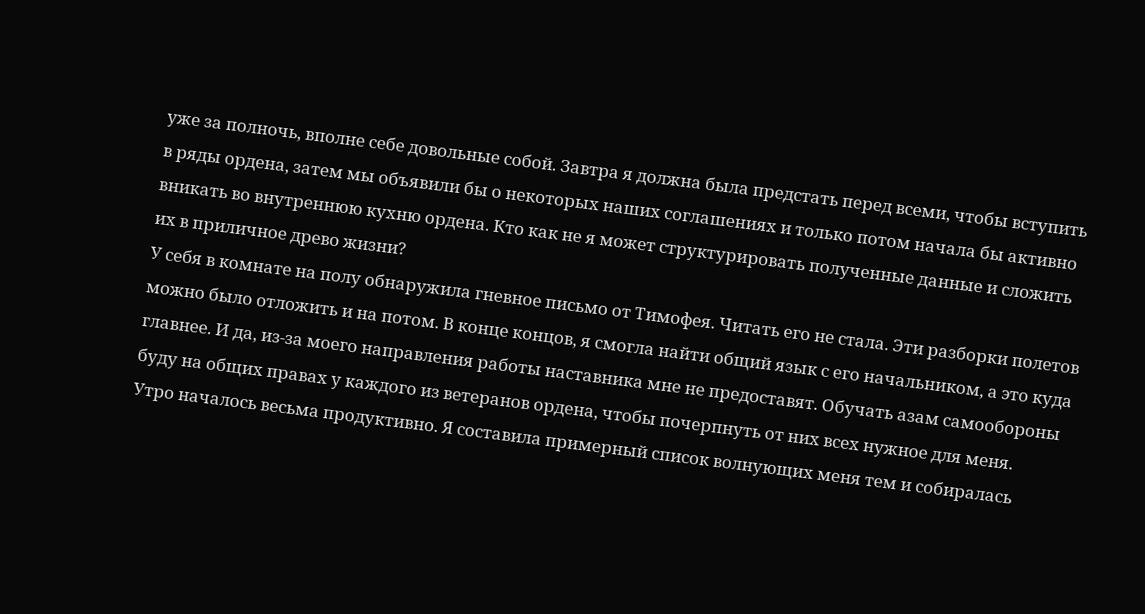уже за полночь, вполне себе довольные собой. Завтра я должна была предстать перед всеми, чтобы вступить в ряды ордена, затем мы объявили бы о некоторых наших соглашениях и только потом начала бы активно вникать во внутреннюю кухню ордена. Кто как не я может структурировать полученные данные и сложить их в приличное древо жизни?
У себя в комнате на полу обнаружила гневное письмо от Тимофея. Читать его не стала. Эти разборки полетов можно было отложить и на потом. В конце концов, я смогла найти общий язык с его начальником, а это куда главнее. И да, из-за моего направления работы наставника мне не предоставят. Обучать азам самообороны буду на общих правах у каждого из ветеранов ордена, чтобы почерпнуть от них всех нужное для меня.
Утро началось весьма продуктивно. Я составила примерный список волнующих меня тем и собиралась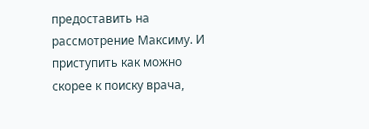предоставить на рассмотрение Максиму. И приступить как можно скорее к поиску врача,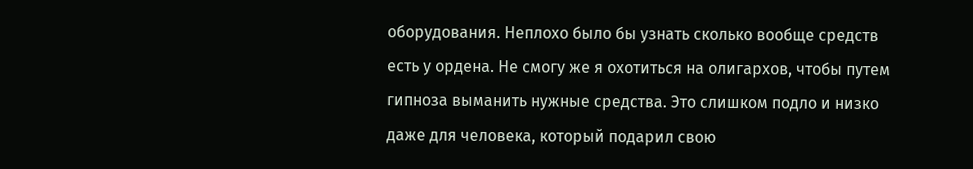оборудования. Неплохо было бы узнать сколько вообще средств есть у ордена. Не смогу же я охотиться на олигархов, чтобы путем гипноза выманить нужные средства. Это слишком подло и низко даже для человека, который подарил свою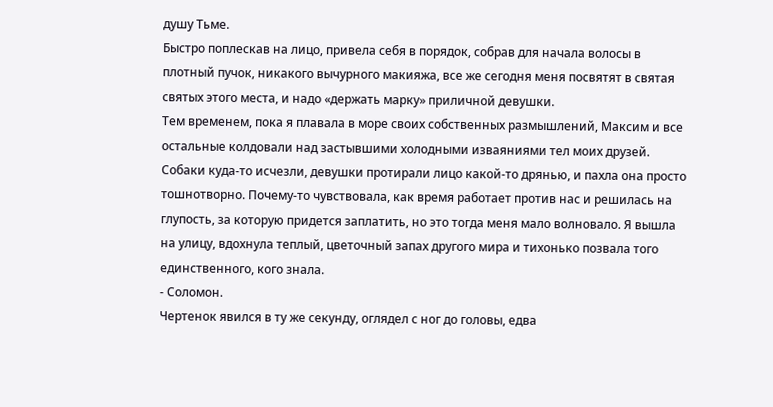душу Тьме.
Быстро поплескав на лицо, привела себя в порядок, собрав для начала волосы в плотный пучок, никакого вычурного макияжа, все же сегодня меня посвятят в святая святых этого места, и надо «держать марку» приличной девушки.
Тем временем, пока я плавала в море своих собственных размышлений, Максим и все остальные колдовали над застывшими холодными изваяниями тел моих друзей. Собаки куда-то исчезли, девушки протирали лицо какой-то дрянью, и пахла она просто тошнотворно. Почему-то чувствовала, как время работает против нас и решилась на глупость, за которую придется заплатить, но это тогда меня мало волновало. Я вышла на улицу, вдохнула теплый, цветочный запах другого мира и тихонько позвала того единственного, кого знала.
- Соломон.
Чертенок явился в ту же секунду, оглядел с ног до головы, едва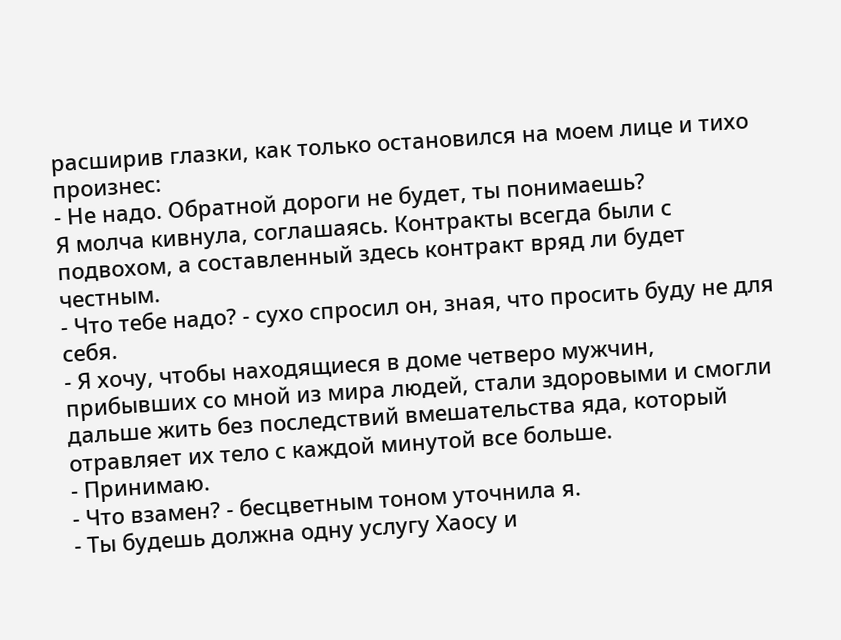расширив глазки, как только остановился на моем лице и тихо произнес:
- Не надо. Обратной дороги не будет, ты понимаешь?
Я молча кивнула, соглашаясь. Контракты всегда были с подвохом, а составленный здесь контракт вряд ли будет честным.
- Что тебе надо? - сухо спросил он, зная, что просить буду не для себя.
- Я хочу, чтобы находящиеся в доме четверо мужчин, прибывших со мной из мира людей, стали здоровыми и смогли дальше жить без последствий вмешательства яда, который отравляет их тело с каждой минутой все больше.
- Принимаю.
- Что взамен? - бесцветным тоном уточнила я.
- Ты будешь должна одну услугу Хаосу и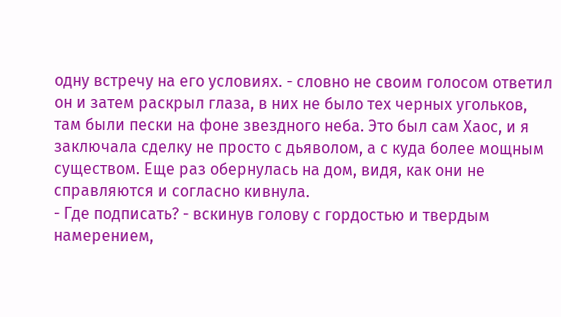одну встречу на его условиях. - словно не своим голосом ответил он и затем раскрыл глаза, в них не было тех черных угольков, там были пески на фоне звездного неба. Это был сам Хаос, и я заключала сделку не просто с дьяволом, а с куда более мощным существом. Еще раз обернулась на дом, видя, как они не справляются и согласно кивнула.
- Где подписать? - вскинув голову с гордостью и твердым намерением,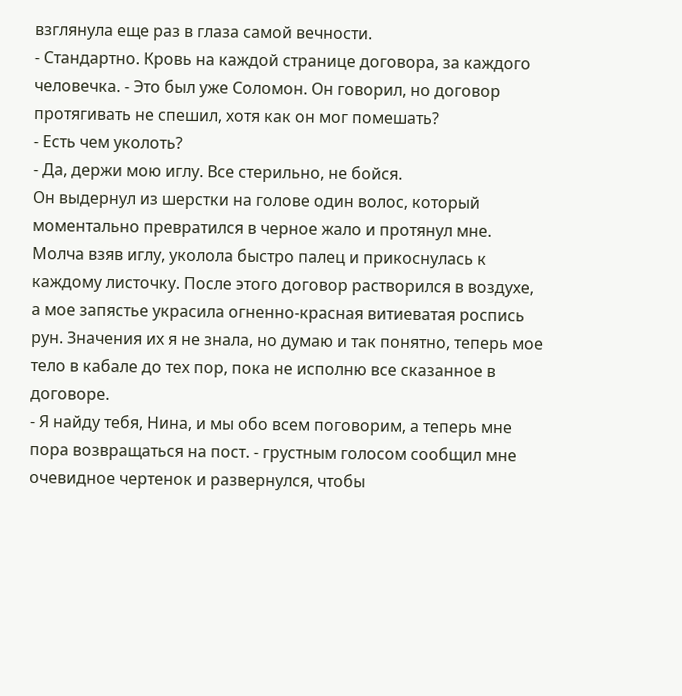взглянула еще раз в глаза самой вечности.
- Стандартно. Кровь на каждой странице договора, за каждого человечка. - Это был уже Соломон. Он говорил, но договор протягивать не спешил, хотя как он мог помешать?
- Есть чем уколоть?
- Да, держи мою иглу. Все стерильно, не бойся.
Он выдернул из шерстки на голове один волос, который моментально превратился в черное жало и протянул мне. Молча взяв иглу, уколола быстро палец и прикоснулась к каждому листочку. После этого договор растворился в воздухе, а мое запястье украсила огненно-красная витиеватая роспись рун. Значения их я не знала, но думаю и так понятно, теперь мое тело в кабале до тех пор, пока не исполню все сказанное в договоре.
- Я найду тебя, Нина, и мы обо всем поговорим, а теперь мне пора возвращаться на пост. - грустным голосом сообщил мне очевидное чертенок и развернулся, чтобы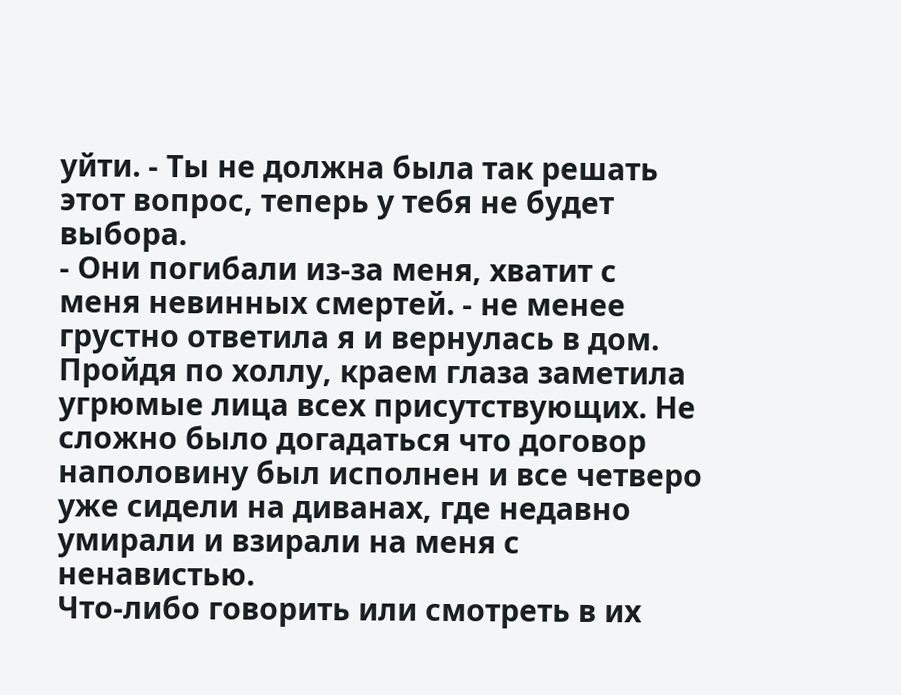уйти. - Ты не должна была так решать этот вопрос, теперь у тебя не будет выбора.
- Они погибали из-за меня, хватит с меня невинных смертей. - не менее грустно ответила я и вернулась в дом.
Пройдя по холлу, краем глаза заметила угрюмые лица всех присутствующих. Не сложно было догадаться что договор наполовину был исполнен и все четверо уже сидели на диванах, где недавно умирали и взирали на меня с ненавистью.
Что-либо говорить или смотреть в их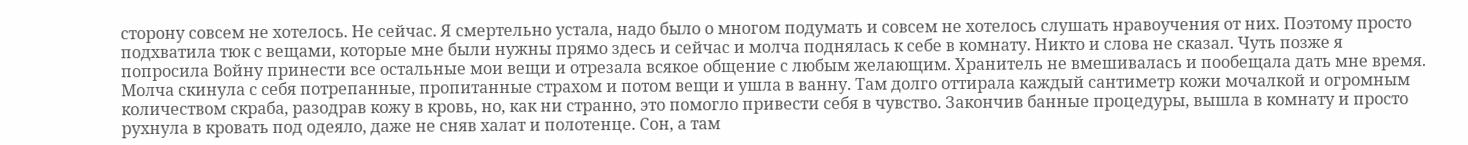сторону совсем не хотелось. Не сейчас. Я смертельно устала, надо было о многом подумать и совсем не хотелось слушать нравоучения от них. Поэтому просто подхватила тюк с вещами, которые мне были нужны прямо здесь и сейчас и молча поднялась к себе в комнату. Никто и слова не сказал. Чуть позже я попросила Войну принести все остальные мои вещи и отрезала всякое общение с любым желающим. Хранитель не вмешивалась и пообещала дать мне время.
Молча скинула с себя потрепанные, пропитанные страхом и потом вещи и ушла в ванну. Там долго оттирала каждый сантиметр кожи мочалкой и огромным количеством скраба, разодрав кожу в кровь, но, как ни странно, это помогло привести себя в чувство. Закончив банные процедуры, вышла в комнату и просто рухнула в кровать под одеяло, даже не сняв халат и полотенце. Сон, а там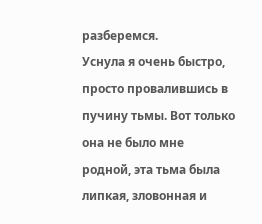разберемся.
Уснула я очень быстро, просто провалившись в пучину тьмы. Вот только она не было мне родной, эта тьма была липкая, зловонная и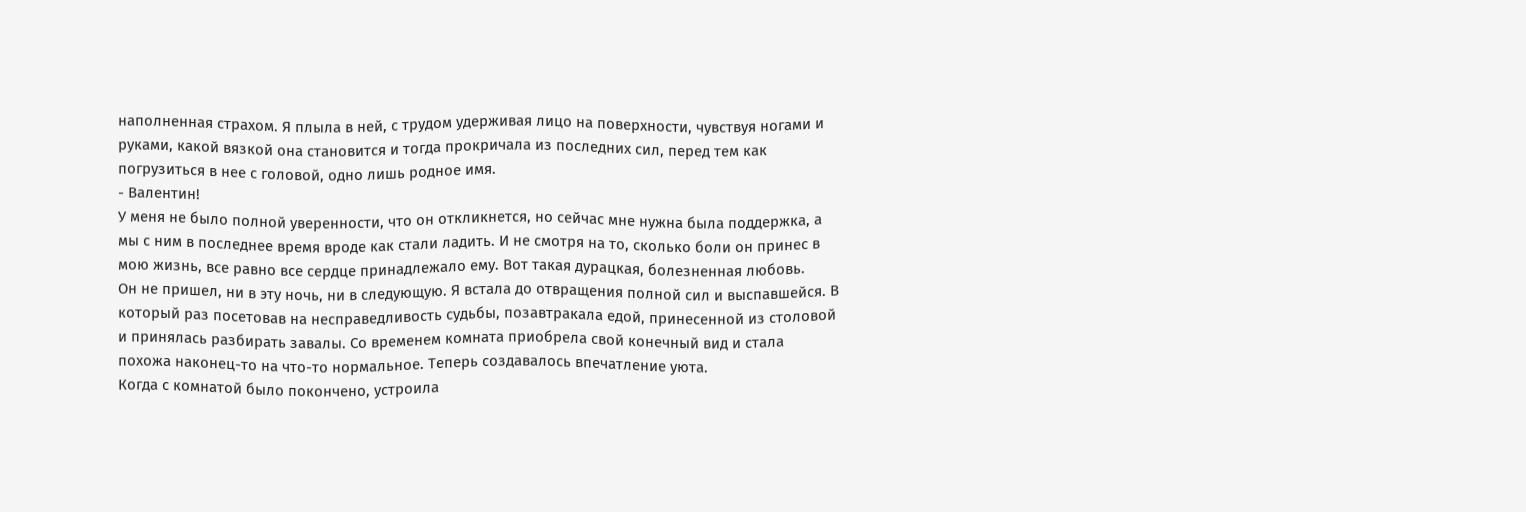наполненная страхом. Я плыла в ней, с трудом удерживая лицо на поверхности, чувствуя ногами и руками, какой вязкой она становится и тогда прокричала из последних сил, перед тем как погрузиться в нее с головой, одно лишь родное имя.
- Валентин!
У меня не было полной уверенности, что он откликнется, но сейчас мне нужна была поддержка, а мы с ним в последнее время вроде как стали ладить. И не смотря на то, сколько боли он принес в мою жизнь, все равно все сердце принадлежало ему. Вот такая дурацкая, болезненная любовь.
Он не пришел, ни в эту ночь, ни в следующую. Я встала до отвращения полной сил и выспавшейся. В который раз посетовав на несправедливость судьбы, позавтракала едой, принесенной из столовой и принялась разбирать завалы. Со временем комната приобрела свой конечный вид и стала похожа наконец-то на что-то нормальное. Теперь создавалось впечатление уюта.
Когда с комнатой было покончено, устроила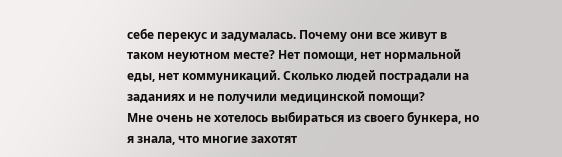себе перекус и задумалась. Почему они все живут в таком неуютном месте? Нет помощи, нет нормальной еды, нет коммуникаций. Сколько людей пострадали на заданиях и не получили медицинской помощи?
Мне очень не хотелось выбираться из своего бункера, но я знала, что многие захотят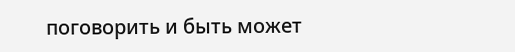поговорить и быть может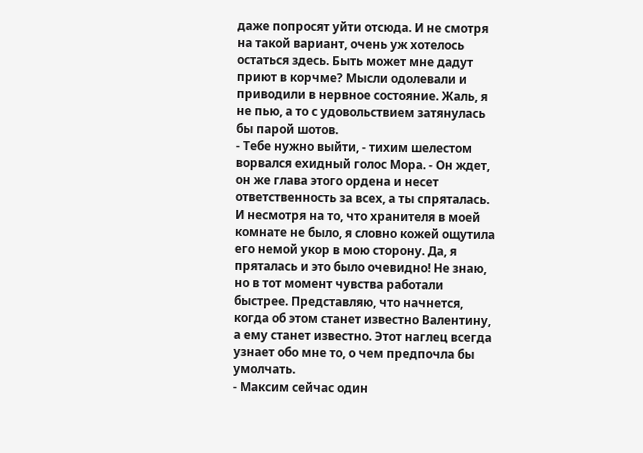даже попросят уйти отсюда. И не смотря на такой вариант, очень уж хотелось остаться здесь. Быть может мне дадут приют в корчме? Мысли одолевали и приводили в нервное состояние. Жаль, я не пью, а то с удовольствием затянулась бы парой шотов.
- Тебе нужно выйти, - тихим шелестом ворвался ехидный голос Мора. - Он ждет, он же глава этого ордена и несет ответственность за всех, а ты спряталась.
И несмотря на то, что хранителя в моей комнате не было, я словно кожей ощутила его немой укор в мою сторону. Да, я пряталась и это было очевидно! Не знаю, но в тот момент чувства работали быстрее. Представляю, что начнется, когда об этом станет известно Валентину, а ему станет известно. Этот наглец всегда узнает обо мне то, о чем предпочла бы умолчать.
- Максим сейчас один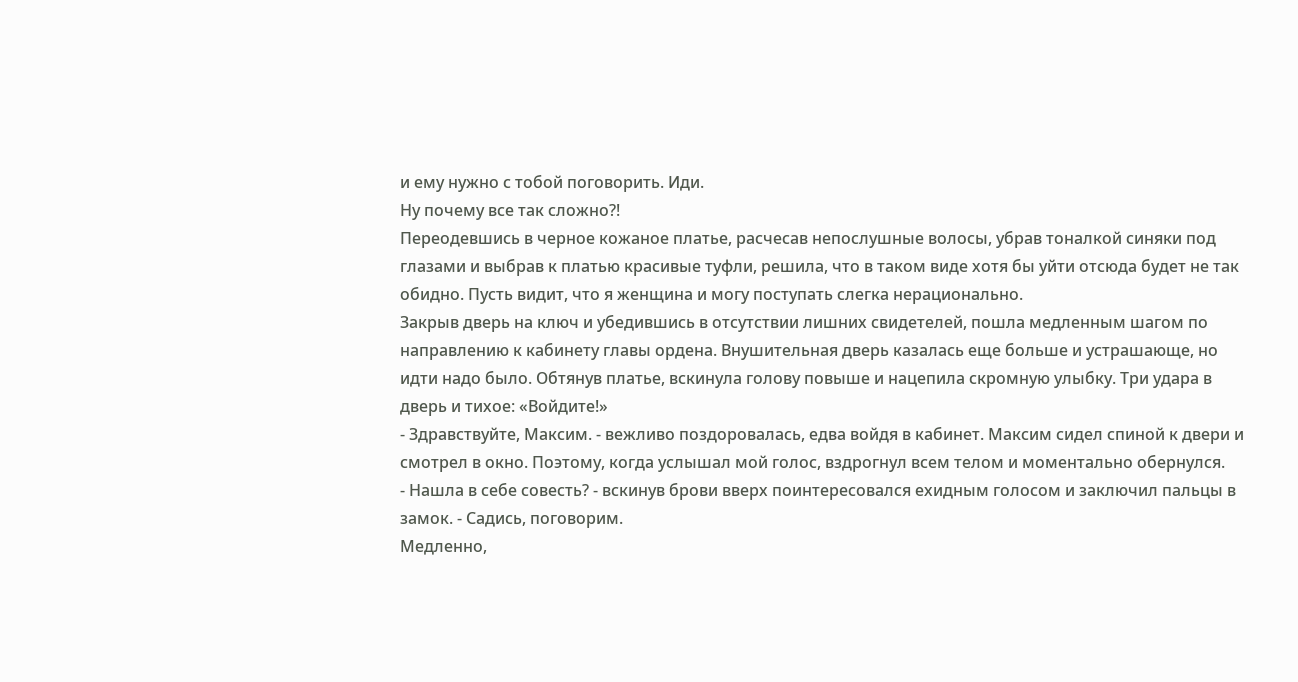и ему нужно с тобой поговорить. Иди.
Ну почему все так сложно?!
Переодевшись в черное кожаное платье, расчесав непослушные волосы, убрав тоналкой синяки под глазами и выбрав к платью красивые туфли, решила, что в таком виде хотя бы уйти отсюда будет не так обидно. Пусть видит, что я женщина и могу поступать слегка нерационально.
Закрыв дверь на ключ и убедившись в отсутствии лишних свидетелей, пошла медленным шагом по направлению к кабинету главы ордена. Внушительная дверь казалась еще больше и устрашающе, но идти надо было. Обтянув платье, вскинула голову повыше и нацепила скромную улыбку. Три удара в дверь и тихое: «Войдите!»
- Здравствуйте, Максим. - вежливо поздоровалась, едва войдя в кабинет. Максим сидел спиной к двери и смотрел в окно. Поэтому, когда услышал мой голос, вздрогнул всем телом и моментально обернулся.
- Нашла в себе совесть? - вскинув брови вверх поинтересовался ехидным голосом и заключил пальцы в замок. - Садись, поговорим.
Медленно,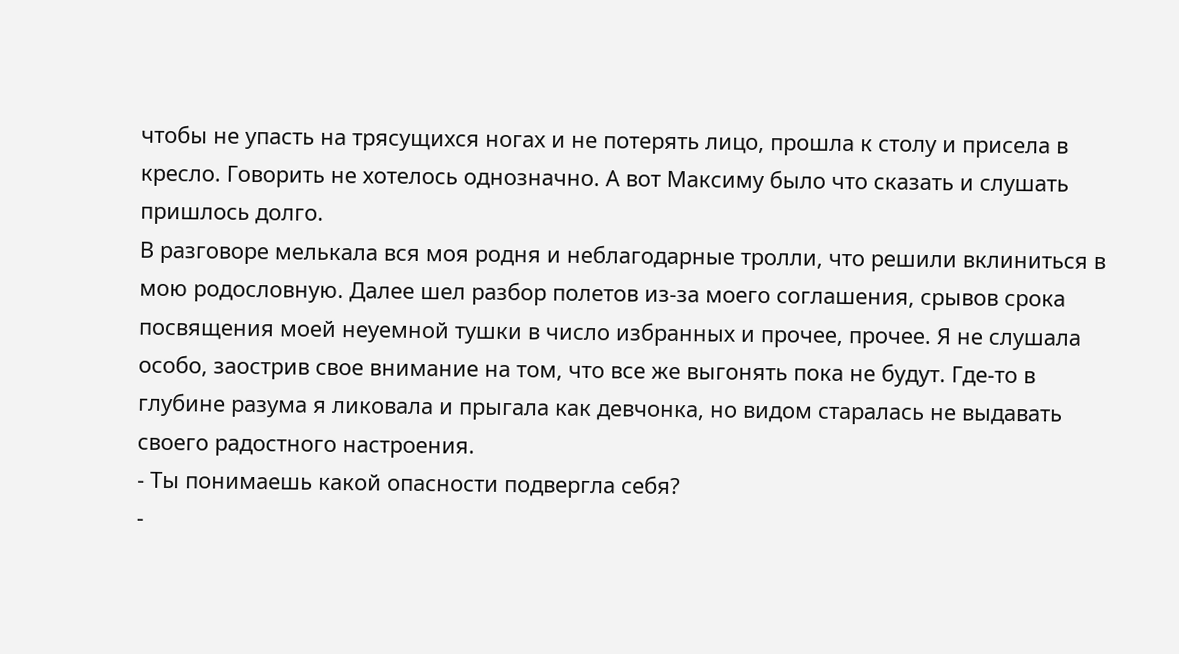чтобы не упасть на трясущихся ногах и не потерять лицо, прошла к столу и присела в кресло. Говорить не хотелось однозначно. А вот Максиму было что сказать и слушать пришлось долго.
В разговоре мелькала вся моя родня и неблагодарные тролли, что решили вклиниться в мою родословную. Далее шел разбор полетов из-за моего соглашения, срывов срока посвящения моей неуемной тушки в число избранных и прочее, прочее. Я не слушала особо, заострив свое внимание на том, что все же выгонять пока не будут. Где-то в глубине разума я ликовала и прыгала как девчонка, но видом старалась не выдавать своего радостного настроения.
- Ты понимаешь какой опасности подвергла себя?
-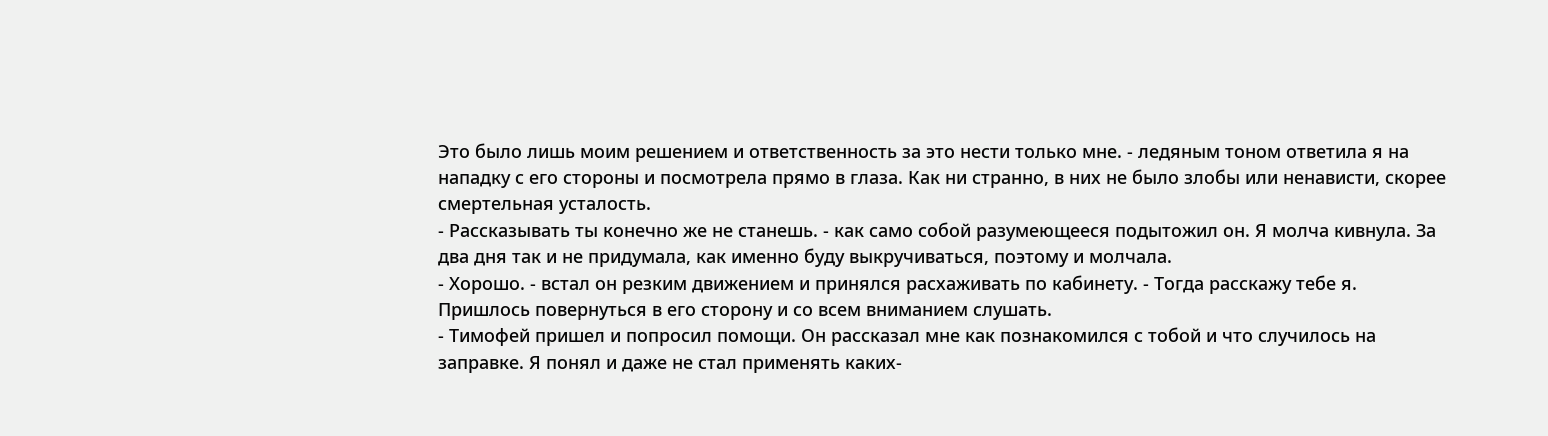Это было лишь моим решением и ответственность за это нести только мне. - ледяным тоном ответила я на нападку с его стороны и посмотрела прямо в глаза. Как ни странно, в них не было злобы или ненависти, скорее смертельная усталость.
- Рассказывать ты конечно же не станешь. - как само собой разумеющееся подытожил он. Я молча кивнула. За два дня так и не придумала, как именно буду выкручиваться, поэтому и молчала.
- Хорошо. - встал он резким движением и принялся расхаживать по кабинету. - Тогда расскажу тебе я.
Пришлось повернуться в его сторону и со всем вниманием слушать.
- Тимофей пришел и попросил помощи. Он рассказал мне как познакомился с тобой и что случилось на заправке. Я понял и даже не стал применять каких-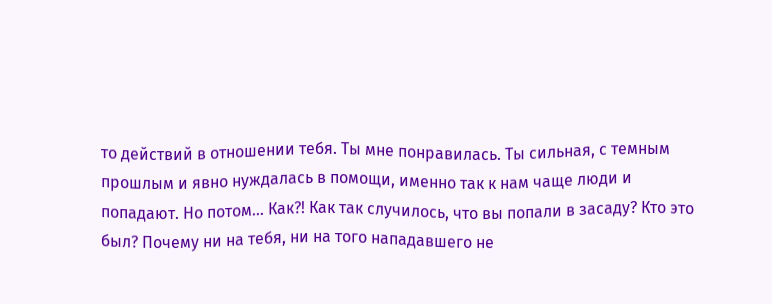то действий в отношении тебя. Ты мне понравилась. Ты сильная, с темным прошлым и явно нуждалась в помощи, именно так к нам чаще люди и попадают. Но потом… Как?! Как так случилось, что вы попали в засаду? Кто это был? Почему ни на тебя, ни на того нападавшего не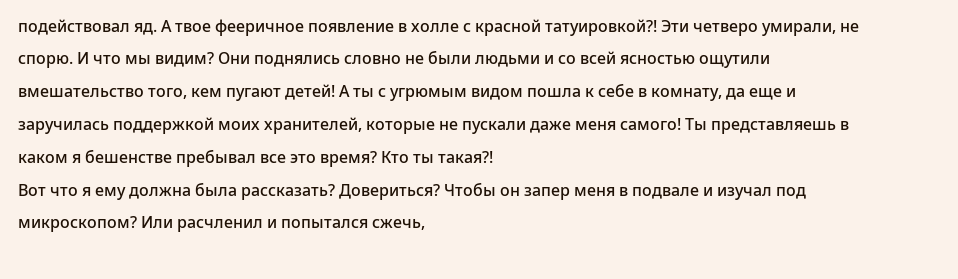подействовал яд. А твое фееричное появление в холле с красной татуировкой?! Эти четверо умирали, не спорю. И что мы видим? Они поднялись словно не были людьми и со всей ясностью ощутили вмешательство того, кем пугают детей! А ты с угрюмым видом пошла к себе в комнату, да еще и заручилась поддержкой моих хранителей, которые не пускали даже меня самого! Ты представляешь в каком я бешенстве пребывал все это время? Кто ты такая?!
Вот что я ему должна была рассказать? Довериться? Чтобы он запер меня в подвале и изучал под микроскопом? Или расчленил и попытался сжечь,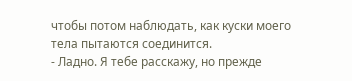чтобы потом наблюдать, как куски моего тела пытаются соединится.
- Ладно. Я тебе расскажу, но прежде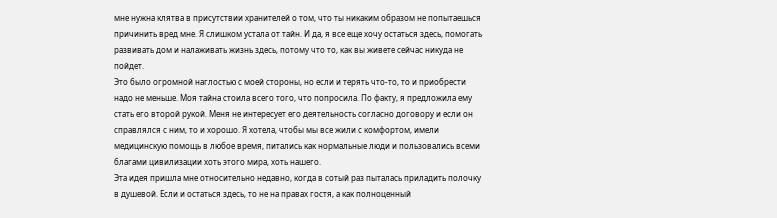мне нужна клятва в присутствии хранителей о том, что ты никаким образом не попытаешься причинить вред мне. Я слишком устала от тайн. И да, я все еще хочу остаться здесь, помогать развивать дом и налаживать жизнь здесь, потому что то, как вы живете сейчас никуда не пойдет.
Это было огромной наглостью с моей стороны, но если и терять что-то, то и приобрести надо не меньше. Моя тайна стоила всего того, что попросила. По факту, я предложила ему стать его второй рукой. Меня не интересует его деятельность согласно договору и если он справлялся с ним, то и хорошо. Я хотела, чтобы мы все жили с комфортом, имели медицинскую помощь в любое время, питались как нормальные люди и пользовались всеми благами цивилизации хоть этого мира, хоть нашего.
Эта идея пришла мне относительно недавно, когда в сотый раз пыталась приладить полочку в душевой. Если и остаться здесь, то не на правах гостя, а как полноценный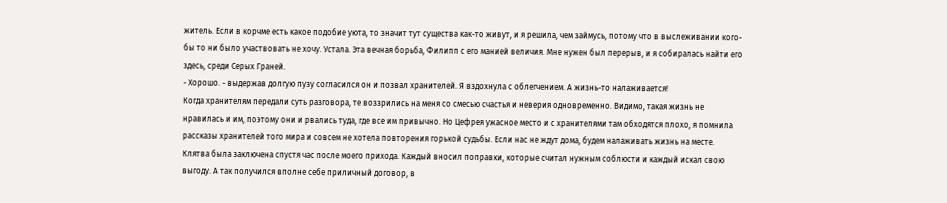житель. Если в корчме есть какое подобие уюта, то значит тут существа как-то живут, и я решила, чем займусь, потому что в выслеживании кого-бы то ни было участвовать не хочу. Устала. Эта вечная борьба, Филипп с его манией величия. Мне нужен был перерыв, и я собиралась найти его здесь, среди Серых Граней.
- Хорошо. - выдержав долгую пузу согласился он и позвал хранителей. Я вздохнула с облегчением. А жизнь-то налаживается!
Когда хранителям передали суть разговора, те воззрились на меня со смесью счастья и неверия одновременно. Видимо, такая жизнь не нравилась и им, поэтому они и рвались туда, где все им привычно. Но Цефрея ужасное место и с хранителями там обходятся плохо, я помнила рассказы хранителей того мира и совсем не хотела повторения горькой судьбы. Если нас не ждут дома, будем налаживать жизнь на месте.
Клятва была заключена спустя час после моего прихода. Каждый вносил поправки, которые считал нужным соблюсти и каждый искал свою выгоду. А так получился вполне себе приличный договор, в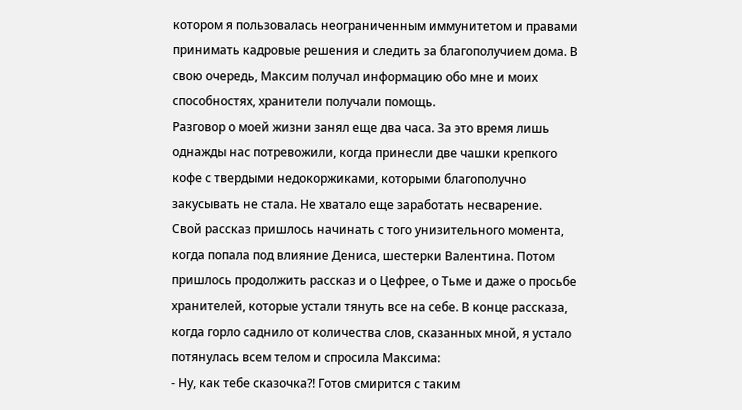котором я пользовалась неограниченным иммунитетом и правами принимать кадровые решения и следить за благополучием дома. В свою очередь, Максим получал информацию обо мне и моих способностях, хранители получали помощь.
Разговор о моей жизни занял еще два часа. За это время лишь однажды нас потревожили, когда принесли две чашки крепкого кофе с твердыми недокоржиками, которыми благополучно закусывать не стала. Не хватало еще заработать несварение.
Свой рассказ пришлось начинать с того унизительного момента, когда попала под влияние Дениса, шестерки Валентина. Потом пришлось продолжить рассказ и о Цефрее, о Тьме и даже о просьбе хранителей, которые устали тянуть все на себе. В конце рассказа, когда горло саднило от количества слов, сказанных мной, я устало потянулась всем телом и спросила Максима:
- Ну, как тебе сказочка?! Готов смирится с таким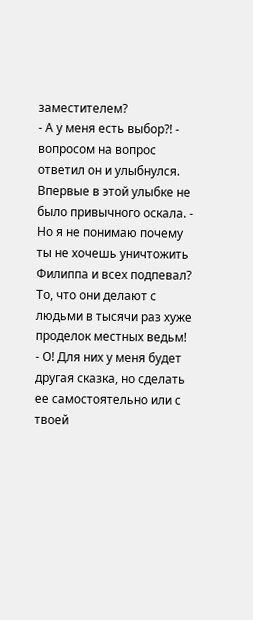заместителем?
- А у меня есть выбор?! - вопросом на вопрос ответил он и улыбнулся. Впервые в этой улыбке не было привычного оскала. - Но я не понимаю почему ты не хочешь уничтожить Филиппа и всех подпевал? То, что они делают с людьми в тысячи раз хуже проделок местных ведьм!
- О! Для них у меня будет другая сказка, но сделать ее самостоятельно или с твоей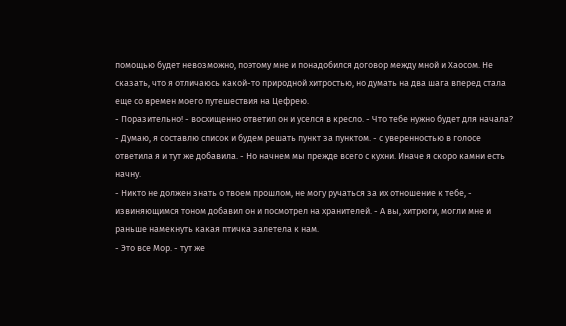помощью будет невозможно, поэтому мне и понадобился договор между мной и Хаосом. Не сказать, что я отличаюсь какой-то природной хитростью, но думать на два шага вперед стала еще со времен моего путешествия на Цефрею.
- Поразительно! - восхищенно ответил он и уселся в кресло. - Что тебе нужно будет для начала?
- Думаю, я составлю список и будем решать пункт за пунктом. - с уверенностью в голосе ответила я и тут же добавила. - Но начнем мы прежде всего с кухни. Иначе я скоро камни есть начну.
- Никто не должен знать о твоем прошлом, не могу ручаться за их отношение к тебе, - извиняющимся тоном добавил он и посмотрел на хранителей. - А вы, хитрюги, могли мне и раньше намекнуть какая птичка залетела к нам.
- Это все Мор. - тут же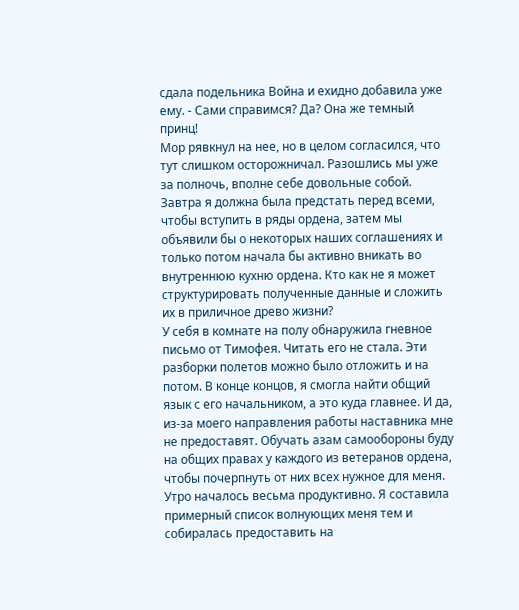сдала подельника Война и ехидно добавила уже ему. - Сами справимся? Да? Она же темный принц!
Мор рявкнул на нее, но в целом согласился, что тут слишком осторожничал. Разошлись мы уже за полночь, вполне себе довольные собой. Завтра я должна была предстать перед всеми, чтобы вступить в ряды ордена, затем мы объявили бы о некоторых наших соглашениях и только потом начала бы активно вникать во внутреннюю кухню ордена. Кто как не я может структурировать полученные данные и сложить их в приличное древо жизни?
У себя в комнате на полу обнаружила гневное письмо от Тимофея. Читать его не стала. Эти разборки полетов можно было отложить и на потом. В конце концов, я смогла найти общий язык с его начальником, а это куда главнее. И да, из-за моего направления работы наставника мне не предоставят. Обучать азам самообороны буду на общих правах у каждого из ветеранов ордена, чтобы почерпнуть от них всех нужное для меня.
Утро началось весьма продуктивно. Я составила примерный список волнующих меня тем и собиралась предоставить на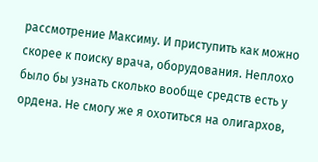рассмотрение Максиму. И приступить как можно скорее к поиску врача, оборудования. Неплохо было бы узнать сколько вообще средств есть у ордена. Не смогу же я охотиться на олигархов,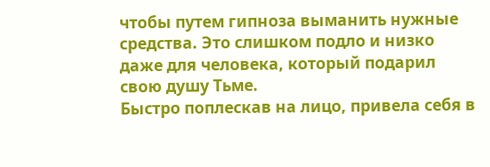чтобы путем гипноза выманить нужные средства. Это слишком подло и низко даже для человека, который подарил свою душу Тьме.
Быстро поплескав на лицо, привела себя в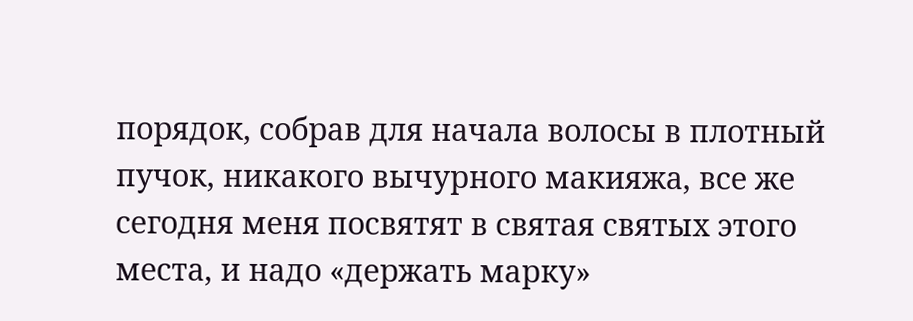порядок, собрав для начала волосы в плотный пучок, никакого вычурного макияжа, все же сегодня меня посвятят в святая святых этого места, и надо «держать марку»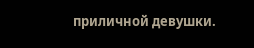приличной девушки.